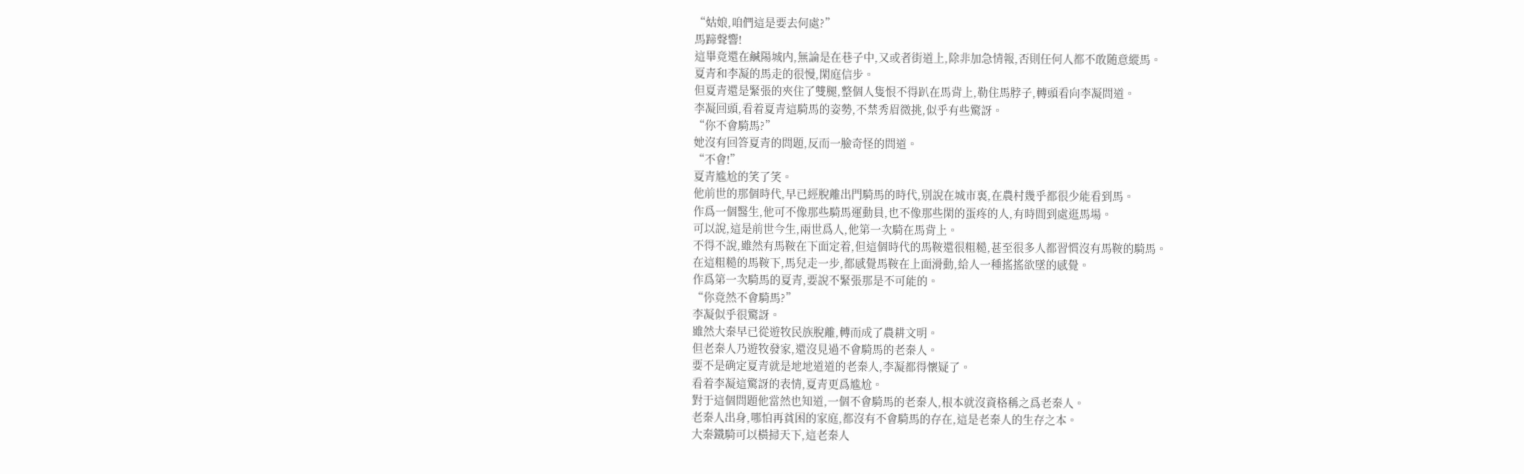“姑娘,咱們這是要去何處?”
馬蹄聲響!
這畢竟還在鹹陽城内,無論是在巷子中,又或者街道上,除非加急情報,否則任何人都不敢随意縱馬。
夏青和李凝的馬走的很慢,閑庭信步。
但夏青還是緊張的夾住了雙腿,整個人隻恨不得趴在馬背上,勒住馬脖子,轉頭看向李凝問道。
李凝回頭,看着夏青這騎馬的姿勢,不禁秀眉微挑,似乎有些驚訝。
“你不會騎馬?”
她沒有回答夏青的問題,反而一臉奇怪的問道。
“不會!”
夏青尴尬的笑了笑。
他前世的那個時代,早已經脫離出門騎馬的時代,别說在城市裏,在農村幾乎都很少能看到馬。
作爲一個醫生,他可不像那些騎馬運動員,也不像那些閑的蛋疼的人,有時間到處逛馬場。
可以說,這是前世今生,兩世爲人,他第一次騎在馬背上。
不得不說,雖然有馬鞍在下面定着,但這個時代的馬鞍還很粗糙,甚至很多人都習慣沒有馬鞍的騎馬。
在這粗糙的馬鞍下,馬兒走一步,都感覺馬鞍在上面滑動,給人一種搖搖欲墜的感覺。
作爲第一次騎馬的夏青,要說不緊張那是不可能的。
“你竟然不會騎馬?”
李凝似乎很驚訝。
雖然大秦早已從遊牧民族脫離,轉而成了農耕文明。
但老秦人乃遊牧發家,還沒見過不會騎馬的老秦人。
要不是确定夏青就是地地道道的老秦人,李凝都得懷疑了。
看着李凝這驚訝的表情,夏青更爲尴尬。
對于這個問題他當然也知道,一個不會騎馬的老秦人,根本就沒資格稱之爲老秦人。
老秦人出身,哪怕再貧困的家庭,都沒有不會騎馬的存在,這是老秦人的生存之本。
大秦鐵騎可以橫掃天下,這老秦人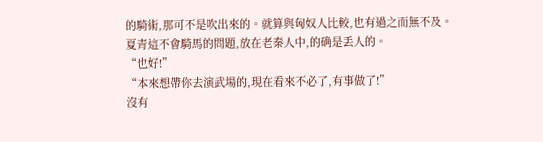的騎術,那可不是吹出來的。就算與匈奴人比較,也有過之而無不及。
夏青這不會騎馬的問題,放在老秦人中,的确是丢人的。
“也好!”
“本來想帶你去演武場的,現在看來不必了,有事做了!”
沒有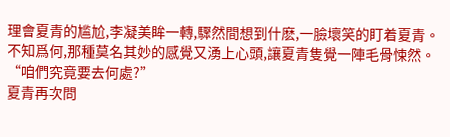理會夏青的尴尬,李凝美眸一轉,驟然間想到什麽,一臉壞笑的盯着夏青。
不知爲何,那種莫名其妙的感覺又湧上心頭,讓夏青隻覺一陣毛骨悚然。
“咱們究竟要去何處?”
夏青再次問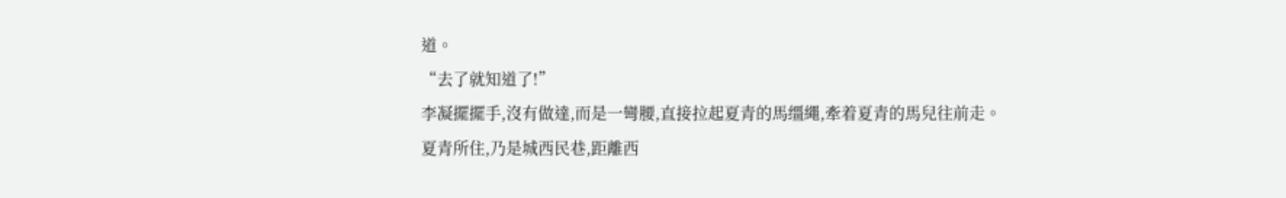道。
“去了就知道了!”
李凝擺擺手,沒有做達,而是一彎腰,直接拉起夏青的馬缰繩,牽着夏青的馬兒往前走。
夏青所住,乃是城西民巷,距離西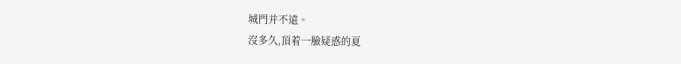城門并不遠。
沒多久,頂着一臉疑惑的夏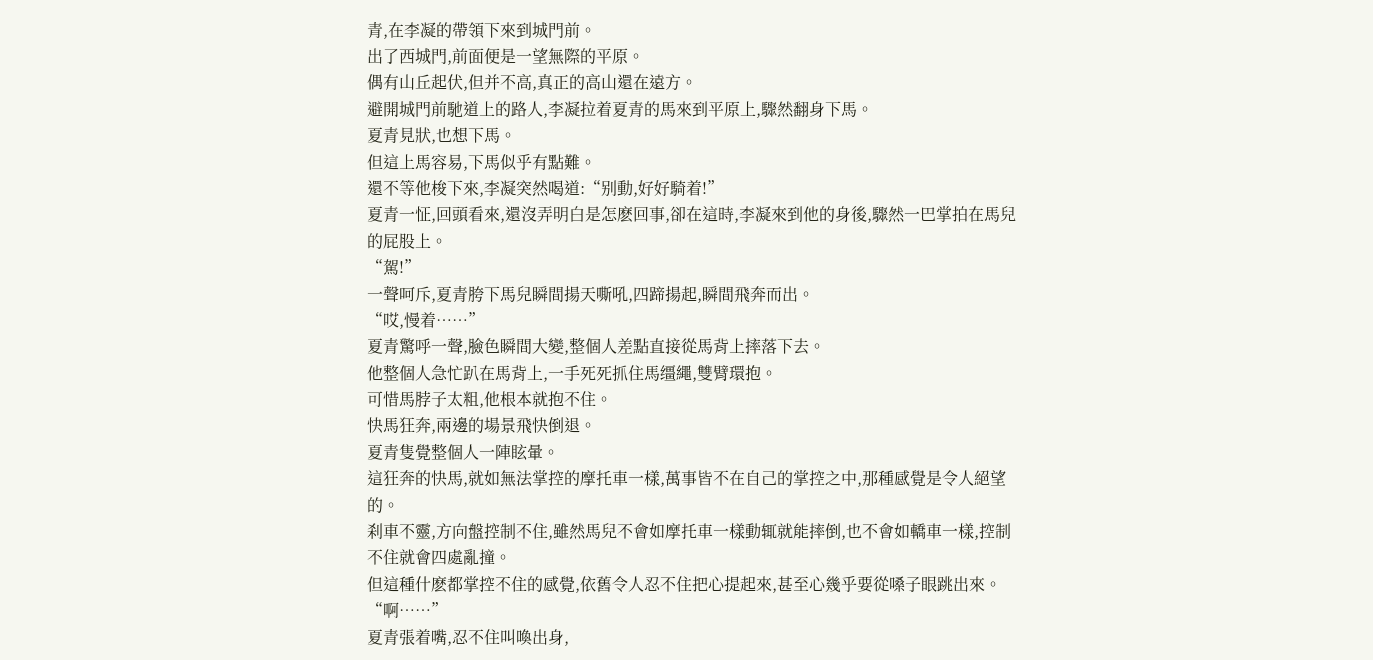青,在李凝的帶領下來到城門前。
出了西城門,前面便是一望無際的平原。
偶有山丘起伏,但并不高,真正的高山還在遠方。
避開城門前馳道上的路人,李凝拉着夏青的馬來到平原上,驟然翻身下馬。
夏青見狀,也想下馬。
但這上馬容易,下馬似乎有點難。
還不等他梭下來,李凝突然喝道:“别動,好好騎着!”
夏青一怔,回頭看來,還沒弄明白是怎麽回事,卻在這時,李凝來到他的身後,驟然一巴掌拍在馬兒的屁股上。
“駕!”
一聲呵斥,夏青胯下馬兒瞬間揚天嘶吼,四蹄揚起,瞬間飛奔而出。
“哎,慢着……”
夏青驚呼一聲,臉色瞬間大變,整個人差點直接從馬背上摔落下去。
他整個人急忙趴在馬背上,一手死死抓住馬缰繩,雙臂環抱。
可惜馬脖子太粗,他根本就抱不住。
快馬狂奔,兩邊的場景飛快倒退。
夏青隻覺整個人一陣眩暈。
這狂奔的快馬,就如無法掌控的摩托車一樣,萬事皆不在自己的掌控之中,那種感覺是令人絕望的。
刹車不靈,方向盤控制不住,雖然馬兒不會如摩托車一樣動辄就能摔倒,也不會如轎車一樣,控制不住就會四處亂撞。
但這種什麽都掌控不住的感覺,依舊令人忍不住把心提起來,甚至心幾乎要從嗓子眼跳出來。
“啊……”
夏青張着嘴,忍不住叫喚出身,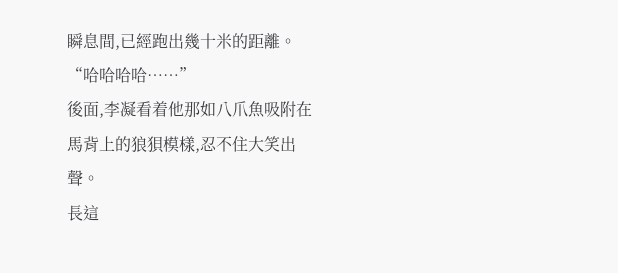瞬息間,已經跑出幾十米的距離。
“哈哈哈哈……”
後面,李凝看着他那如八爪魚吸附在馬背上的狼狽模樣,忍不住大笑出聲。
長這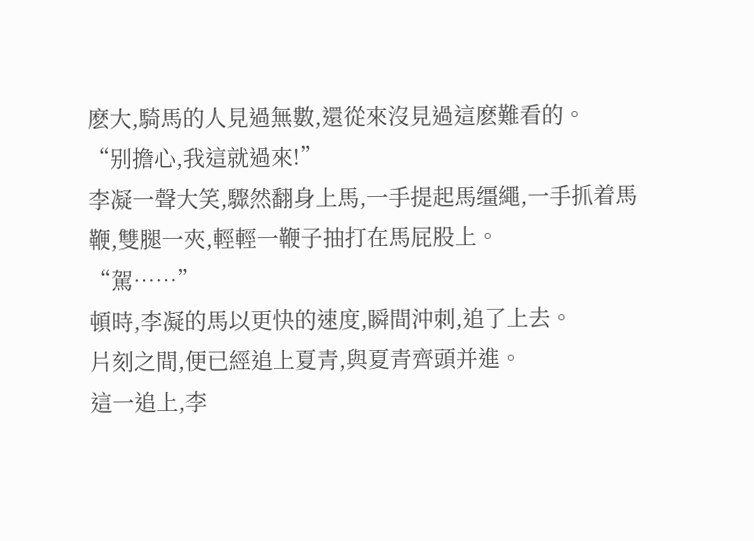麽大,騎馬的人見過無數,還從來沒見過這麽難看的。
“别擔心,我這就過來!”
李凝一聲大笑,驟然翻身上馬,一手提起馬缰繩,一手抓着馬鞭,雙腿一夾,輕輕一鞭子抽打在馬屁股上。
“駕……”
頓時,李凝的馬以更快的速度,瞬間沖刺,追了上去。
片刻之間,便已經追上夏青,與夏青齊頭并進。
這一追上,李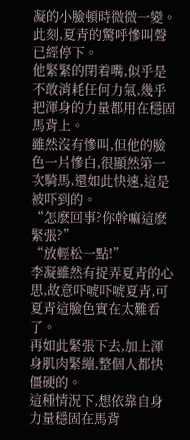凝的小臉頓時微微一變。
此刻,夏青的驚呼慘叫聲已經停下。
他緊緊的閉着嘴,似乎是不敢消耗任何力氣,幾乎把渾身的力量都用在穩固馬背上。
雖然沒有慘叫,但他的臉色一片慘白,很顯然第一次騎馬,還如此快速,這是被吓到的。
“怎麽回事?你幹嘛這麽緊張?”
“放輕松一點!”
李凝雖然有捉弄夏青的心思,故意吓唬吓唬夏青,可夏青這臉色實在太難看了。
再如此緊張下去,加上渾身肌肉緊繃,整個人都快僵硬的。
這種情況下,想依靠自身力量穩固在馬背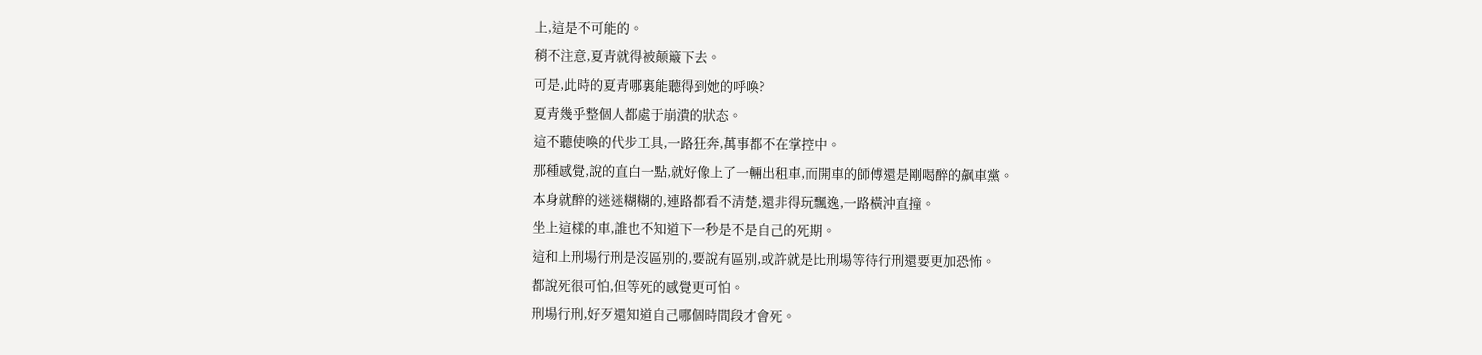上,這是不可能的。
稍不注意,夏青就得被颠簸下去。
可是,此時的夏青哪裏能聽得到她的呼喚?
夏青幾乎整個人都處于崩潰的狀态。
這不聽使喚的代步工具,一路狂奔,萬事都不在掌控中。
那種感覺,說的直白一點,就好像上了一輛出租車,而開車的師傅還是剛喝醉的飙車黨。
本身就醉的迷迷糊糊的,連路都看不清楚,還非得玩飄逸,一路橫沖直撞。
坐上這樣的車,誰也不知道下一秒是不是自己的死期。
這和上刑場行刑是沒區别的,要說有區别,或許就是比刑場等待行刑還要更加恐怖。
都說死很可怕,但等死的感覺更可怕。
刑場行刑,好歹還知道自己哪個時間段才會死。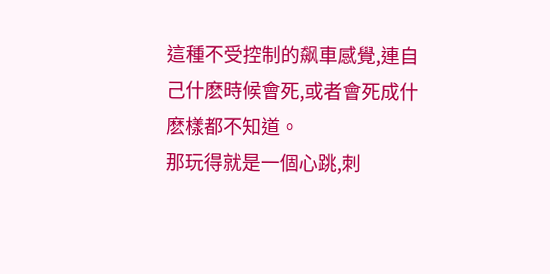這種不受控制的飙車感覺,連自己什麽時候會死,或者會死成什麽樣都不知道。
那玩得就是一個心跳,刺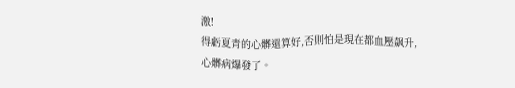激!
得虧夏青的心髒還算好,否則怕是現在都血壓飙升,心髒病爆發了。